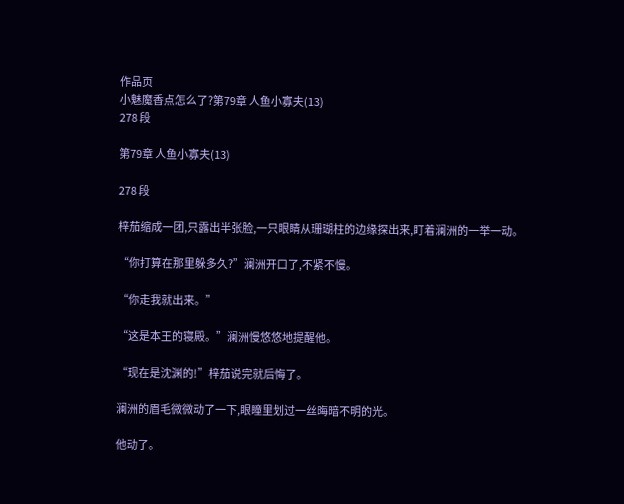作品页
小魅魔香点怎么了?第79章 人鱼小寡夫(13)
278 段

第79章 人鱼小寡夫(13)

278 段

梓茄缩成一团,只露出半张脸,一只眼睛从珊瑚柱的边缘探出来,盯着澜洲的一举一动。

“你打算在那里躲多久?”澜洲开口了,不紧不慢。

“你走我就出来。”

“这是本王的寝殿。”澜洲慢悠悠地提醒他。

“现在是沈渊的!”梓茄说完就后悔了。

澜洲的眉毛微微动了一下,眼瞳里划过一丝晦暗不明的光。

他动了。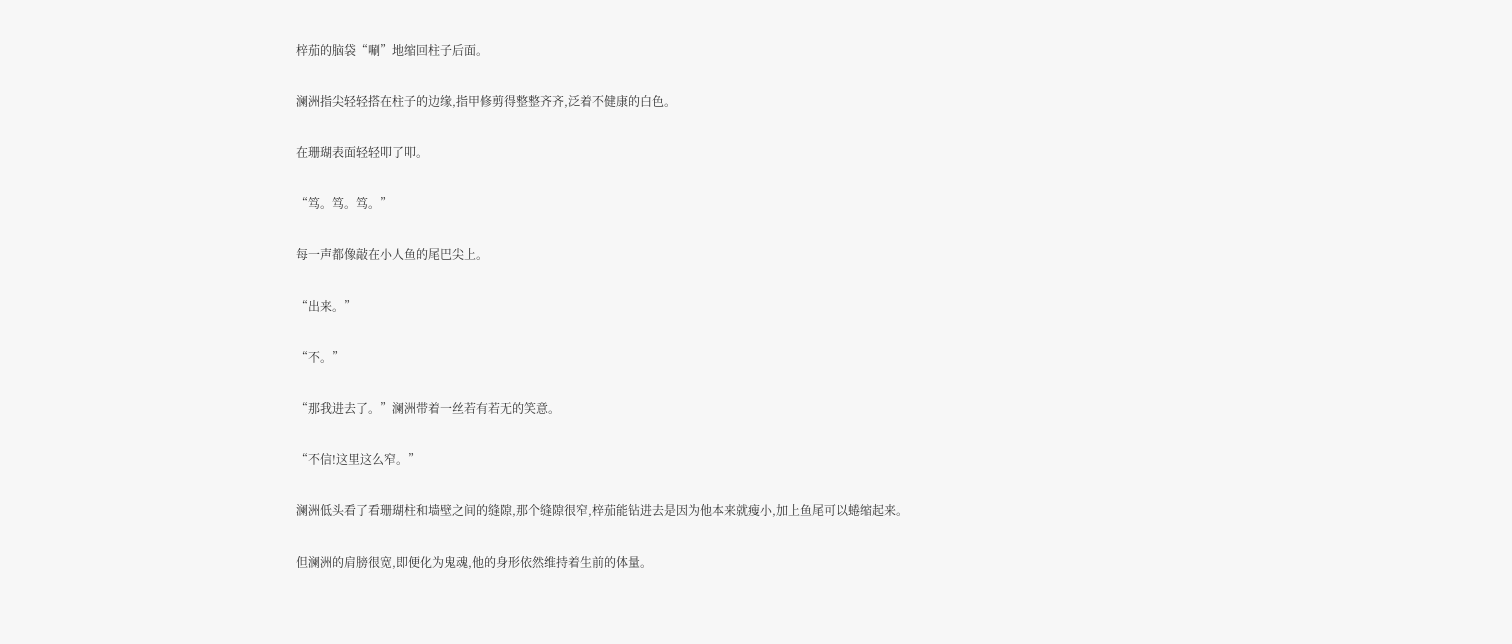梓茄的脑袋“唰”地缩回柱子后面。

澜洲指尖轻轻搭在柱子的边缘,指甲修剪得整整齐齐,泛着不健康的白色。

在珊瑚表面轻轻叩了叩。

“笃。笃。笃。”

每一声都像敲在小人鱼的尾巴尖上。

“出来。”

“不。”

“那我进去了。”澜洲带着一丝若有若无的笑意。

“不信!这里这么窄。”

澜洲低头看了看珊瑚柱和墙壁之间的缝隙,那个缝隙很窄,梓茄能钻进去是因为他本来就瘦小,加上鱼尾可以蜷缩起来。

但澜洲的肩膀很宽,即便化为鬼魂,他的身形依然维持着生前的体量。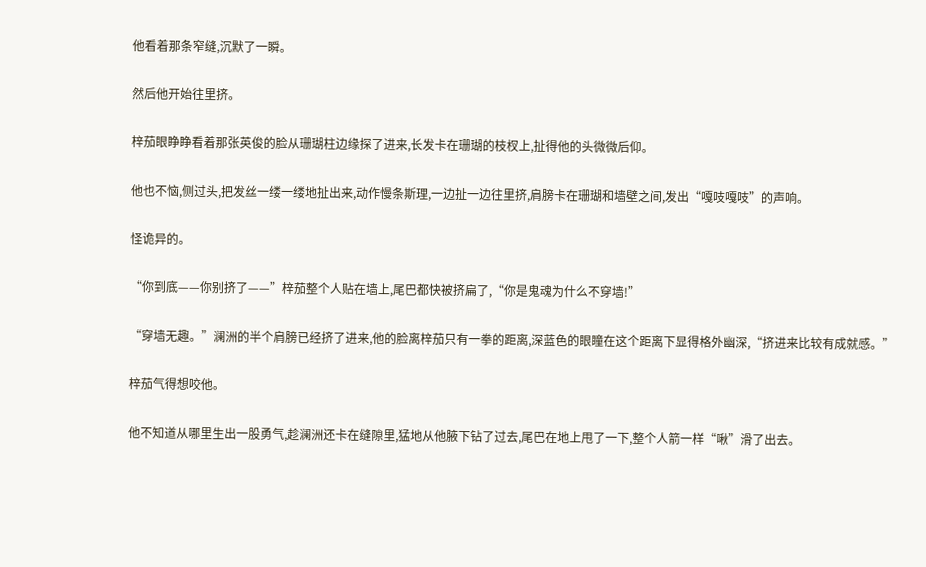他看着那条窄缝,沉默了一瞬。

然后他开始往里挤。

梓茄眼睁睁看着那张英俊的脸从珊瑚柱边缘探了进来,长发卡在珊瑚的枝杈上,扯得他的头微微后仰。

他也不恼,侧过头,把发丝一缕一缕地扯出来,动作慢条斯理,一边扯一边往里挤,肩膀卡在珊瑚和墙壁之间,发出“嘎吱嘎吱”的声响。

怪诡异的。

“你到底——你别挤了——”梓茄整个人贴在墙上,尾巴都快被挤扁了,“你是鬼魂为什么不穿墙!”

“穿墙无趣。”澜洲的半个肩膀已经挤了进来,他的脸离梓茄只有一拳的距离,深蓝色的眼瞳在这个距离下显得格外幽深,“挤进来比较有成就感。”

梓茄气得想咬他。

他不知道从哪里生出一股勇气,趁澜洲还卡在缝隙里,猛地从他腋下钻了过去,尾巴在地上甩了一下,整个人箭一样“啾”滑了出去。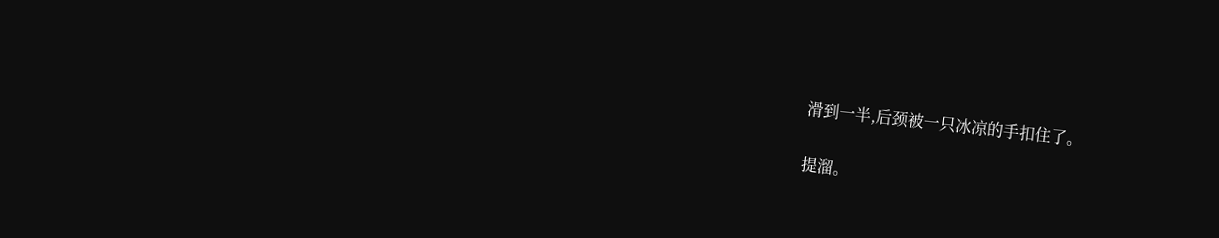滑到一半,后颈被一只冰凉的手扣住了。

提溜。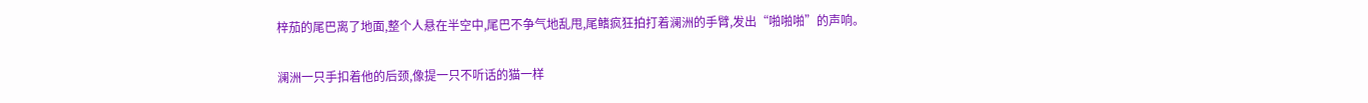梓茄的尾巴离了地面,整个人悬在半空中,尾巴不争气地乱甩,尾鳍疯狂拍打着澜洲的手臂,发出“啪啪啪”的声响。

澜洲一只手扣着他的后颈,像提一只不听话的猫一样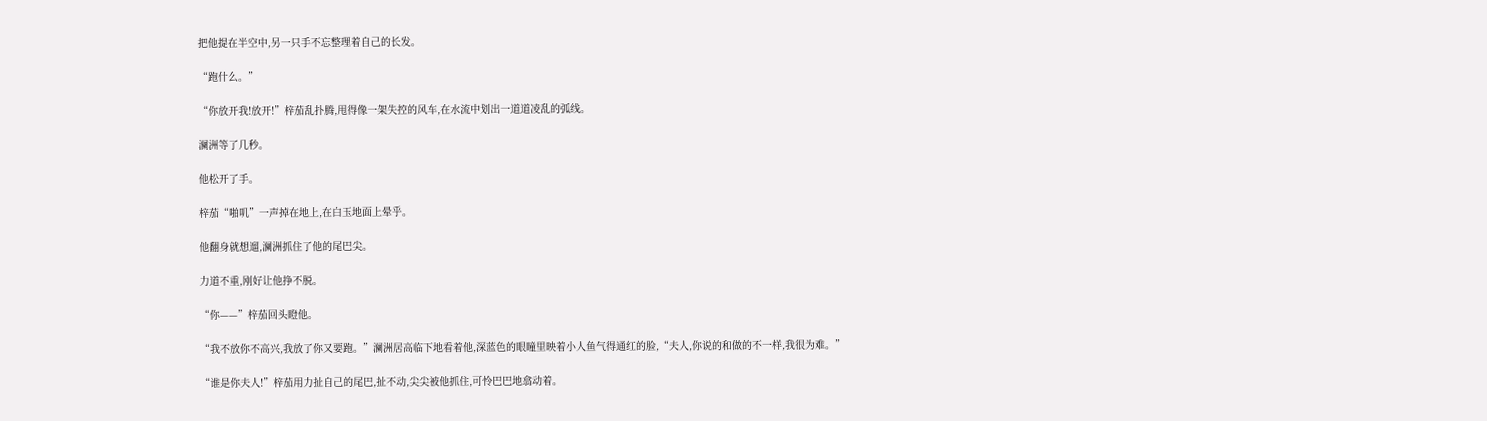把他提在半空中,另一只手不忘整理着自己的长发。

“跑什么。”

“你放开我!放开!”梓茄乱扑腾,甩得像一架失控的风车,在水流中划出一道道凌乱的弧线。

澜洲等了几秒。

他松开了手。

梓茄“啪叽”一声掉在地上,在白玉地面上晕乎。

他翻身就想遛,澜洲抓住了他的尾巴尖。

力道不重,刚好让他挣不脱。

“你——”梓茄回头瞪他。

“我不放你不高兴,我放了你又要跑。”澜洲居高临下地看着他,深蓝色的眼瞳里映着小人鱼气得通红的脸,“夫人,你说的和做的不一样,我很为难。”

“谁是你夫人!”梓茄用力扯自己的尾巴,扯不动,尖尖被他抓住,可怜巴巴地翕动着。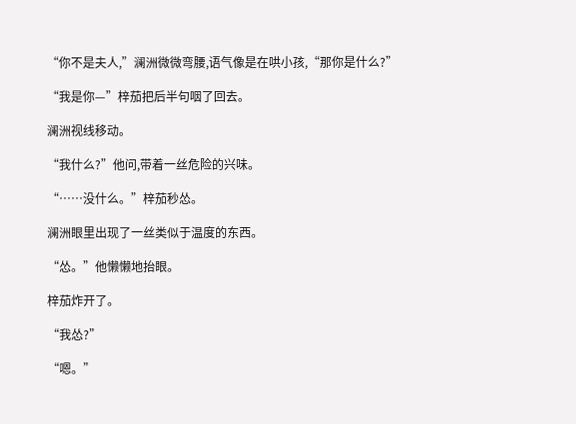“你不是夫人,”澜洲微微弯腰,语气像是在哄小孩,“那你是什么?”

“我是你—”梓茄把后半句咽了回去。

澜洲视线移动。

“我什么?”他问,带着一丝危险的兴味。

“……没什么。”梓茄秒怂。

澜洲眼里出现了一丝类似于温度的东西。

“怂。”他懒懒地抬眼。

梓茄炸开了。

“我怂?”

“嗯。”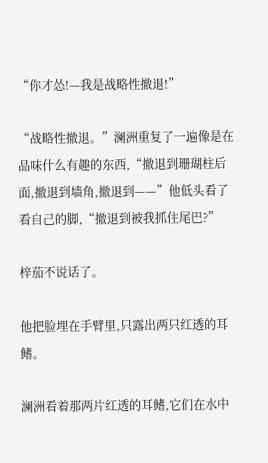“你才怂!—我是战略性撤退!”

“战略性撤退。”澜洲重复了一遍像是在品味什么有趣的东西,“撤退到珊瑚柱后面,撤退到墙角,撤退到——”他低头看了看自己的脚,“撤退到被我抓住尾巴?”

梓茄不说话了。

他把脸埋在手臂里,只露出两只红透的耳鳍。

澜洲看着那两片红透的耳鳍,它们在水中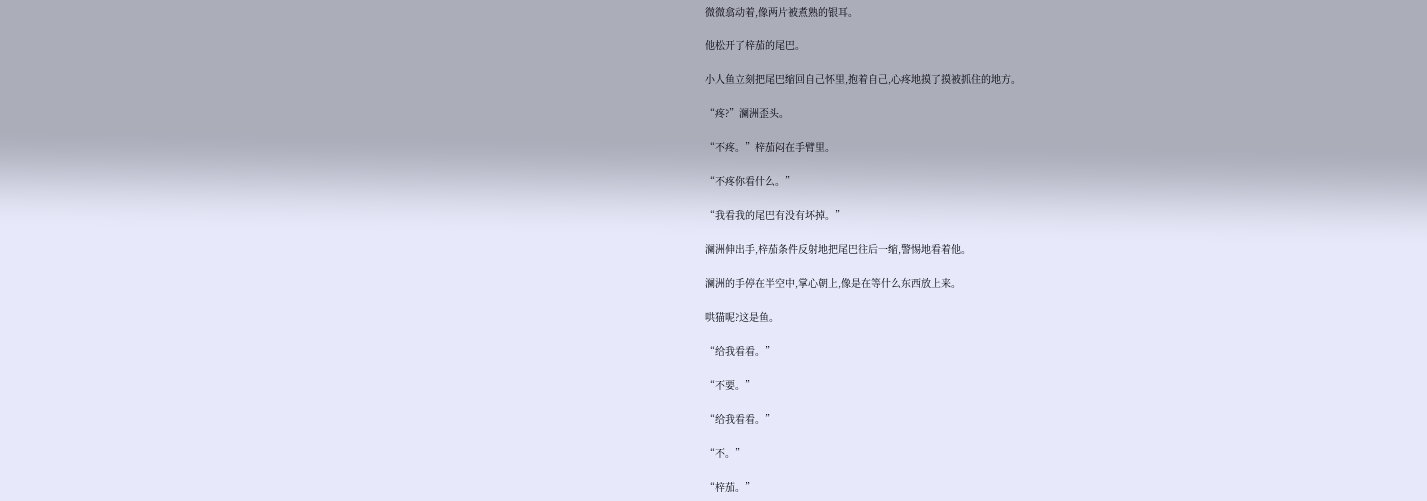微微翕动着,像两片被煮熟的银耳。

他松开了梓茄的尾巴。

小人鱼立刻把尾巴缩回自己怀里,抱着自己,心疼地摸了摸被抓住的地方。

“疼?”澜洲歪头。

“不疼。”梓茄闷在手臂里。

“不疼你看什么。”

“我看我的尾巴有没有坏掉。”

澜洲伸出手,梓茄条件反射地把尾巴往后一缩,警惕地看着他。

澜洲的手停在半空中,掌心朝上,像是在等什么东西放上来。

哄猫呢?这是鱼。

“给我看看。”

“不要。”

“给我看看。”

“不。”

“梓茄。”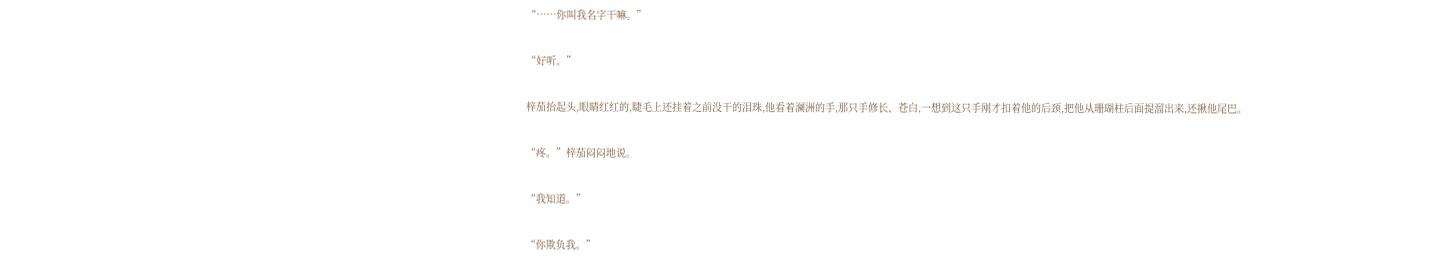“……你叫我名字干嘛。”

“好听。”

梓茄抬起头,眼睛红红的,睫毛上还挂着之前没干的泪珠,他看着澜洲的手,那只手修长、苍白,一想到这只手刚才扣着他的后颈,把他从珊瑚柱后面提溜出来,还揪他尾巴。

“疼。”梓茄闷闷地说。

“我知道。”

“你欺负我。”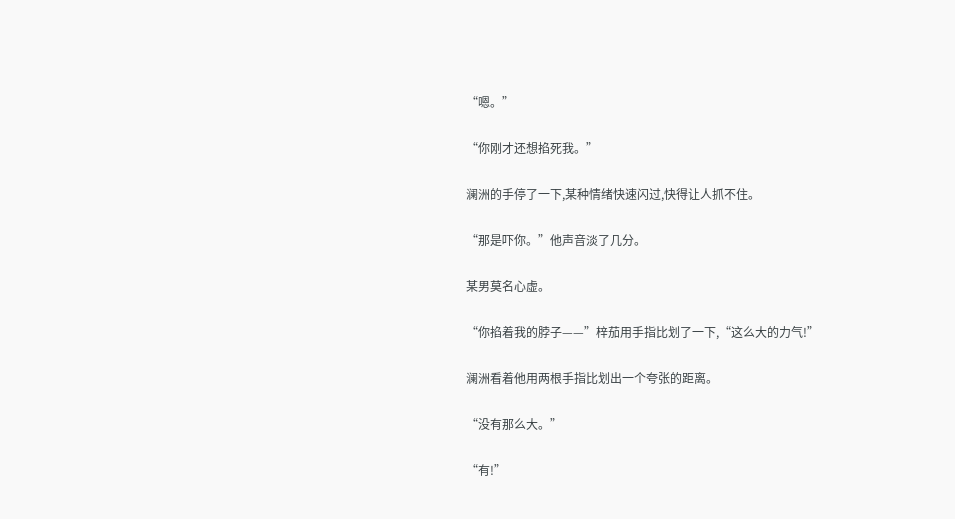“嗯。”

“你刚才还想掐死我。”

澜洲的手停了一下,某种情绪快速闪过,快得让人抓不住。

“那是吓你。”他声音淡了几分。

某男莫名心虚。

“你掐着我的脖子——”梓茄用手指比划了一下,“这么大的力气!”

澜洲看着他用两根手指比划出一个夸张的距离。

“没有那么大。”

“有!”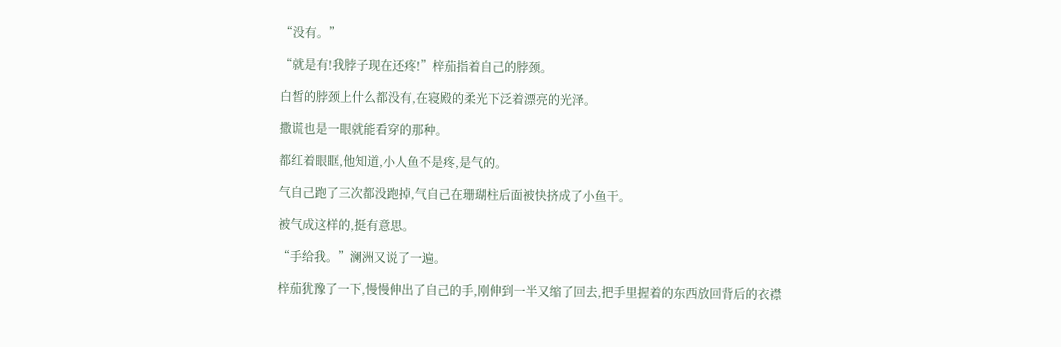“没有。”

“就是有!我脖子现在还疼!”梓茄指着自己的脖颈。

白皙的脖颈上什么都没有,在寝殿的柔光下泛着漂亮的光泽。

撒谎也是一眼就能看穿的那种。

都红着眼眶,他知道,小人鱼不是疼,是气的。

气自己跑了三次都没跑掉,气自己在珊瑚柱后面被快挤成了小鱼干。

被气成这样的,挺有意思。

“手给我。”澜洲又说了一遍。

梓茄犹豫了一下,慢慢伸出了自己的手,刚伸到一半又缩了回去,把手里握着的东西放回背后的衣襟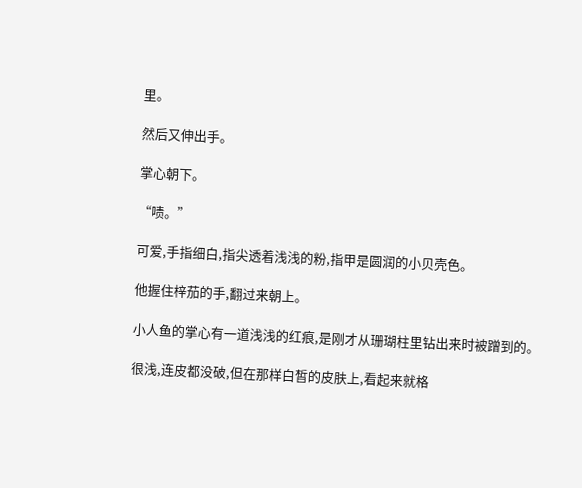里。

然后又伸出手。

掌心朝下。

“啧。”

可爱,手指细白,指尖透着浅浅的粉,指甲是圆润的小贝壳色。

他握住梓茄的手,翻过来朝上。

小人鱼的掌心有一道浅浅的红痕,是刚才从珊瑚柱里钻出来时被蹭到的。

很浅,连皮都没破,但在那样白皙的皮肤上,看起来就格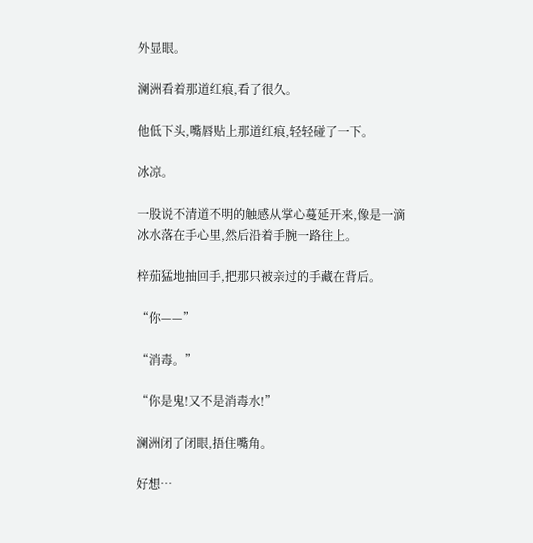外显眼。

澜洲看着那道红痕,看了很久。

他低下头,嘴唇贴上那道红痕,轻轻碰了一下。

冰凉。

一股说不清道不明的触感从掌心蔓延开来,像是一滴冰水落在手心里,然后沿着手腕一路往上。

梓茄猛地抽回手,把那只被亲过的手藏在背后。

“你——”

“消毒。”

“你是鬼!又不是消毒水!”

澜洲闭了闭眼,捂住嘴角。

好想…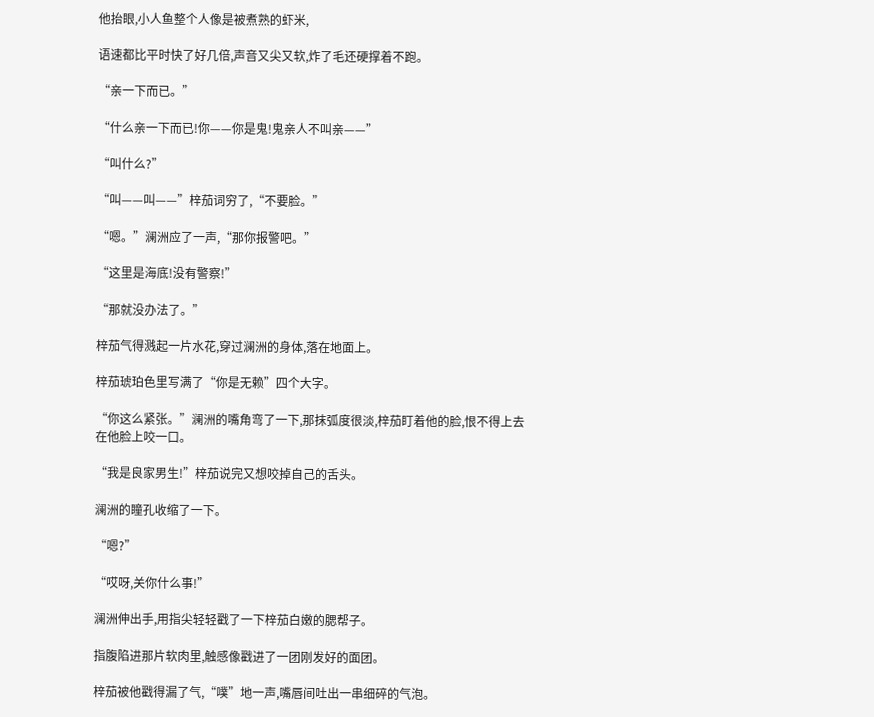他抬眼,小人鱼整个人像是被煮熟的虾米,

语速都比平时快了好几倍,声音又尖又软,炸了毛还硬撑着不跑。

“亲一下而已。”

“什么亲一下而已!你——你是鬼!鬼亲人不叫亲——”

“叫什么?”

“叫——叫——”梓茄词穷了,“不要脸。”

“嗯。”澜洲应了一声,“那你报警吧。”

“这里是海底!没有警察!”

“那就没办法了。”

梓茄气得溅起一片水花,穿过澜洲的身体,落在地面上。

梓茄琥珀色里写满了“你是无赖”四个大字。

“你这么紧张。”澜洲的嘴角弯了一下,那抹弧度很淡,梓茄盯着他的脸,恨不得上去在他脸上咬一口。

“我是良家男生!”梓茄说完又想咬掉自己的舌头。

澜洲的瞳孔收缩了一下。

“嗯?”

“哎呀,关你什么事!”

澜洲伸出手,用指尖轻轻戳了一下梓茄白嫩的腮帮子。

指腹陷进那片软肉里,触感像戳进了一团刚发好的面团。

梓茄被他戳得漏了气,“噗”地一声,嘴唇间吐出一串细碎的气泡。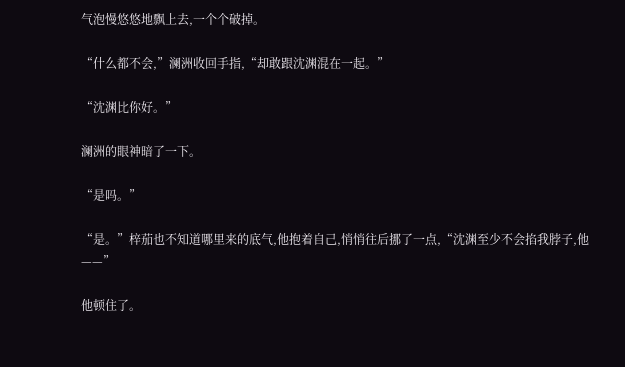气泡慢悠悠地飘上去,一个个破掉。

“什么都不会,”澜洲收回手指,“却敢跟沈渊混在一起。”

“沈渊比你好。”

澜洲的眼神暗了一下。

“是吗。”

“是。”梓茄也不知道哪里来的底气,他抱着自己,悄悄往后挪了一点,“沈渊至少不会掐我脖子,他——”

他顿住了。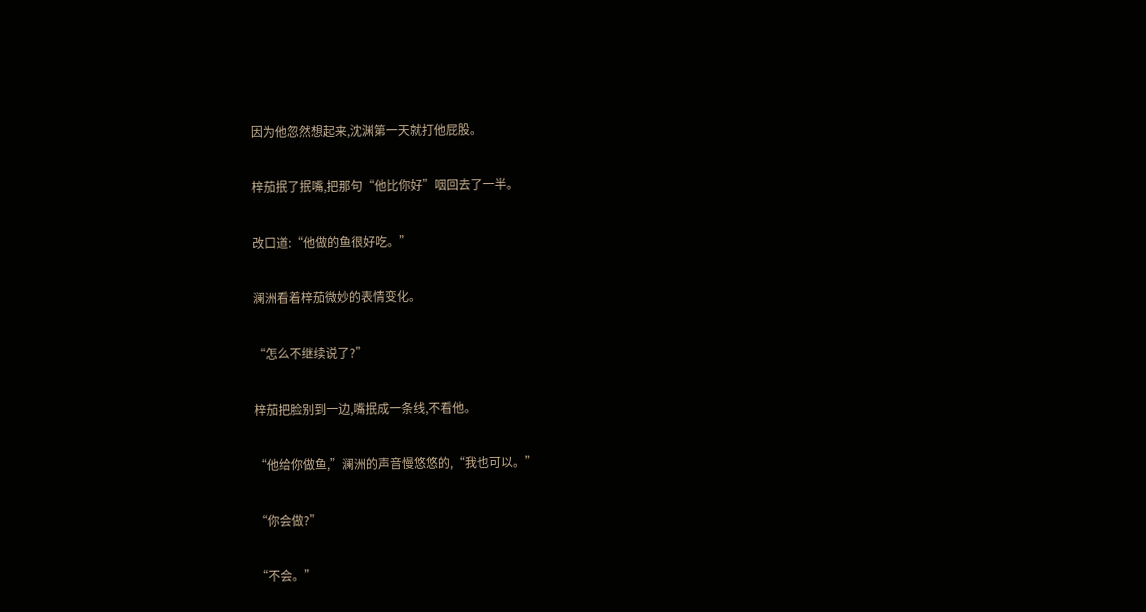因为他忽然想起来,沈渊第一天就打他屁股。

梓茄抿了抿嘴,把那句“他比你好”咽回去了一半。

改口道:“他做的鱼很好吃。”

澜洲看着梓茄微妙的表情变化。

“怎么不继续说了?”

梓茄把脸别到一边,嘴抿成一条线,不看他。

“他给你做鱼,”澜洲的声音慢悠悠的,“我也可以。”

“你会做?”

“不会。”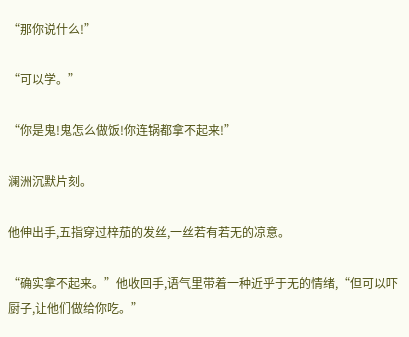“那你说什么!”

“可以学。”

“你是鬼!鬼怎么做饭!你连锅都拿不起来!”

澜洲沉默片刻。

他伸出手,五指穿过梓茄的发丝,一丝若有若无的凉意。

“确实拿不起来。”他收回手,语气里带着一种近乎于无的情绪,“但可以吓厨子,让他们做给你吃。”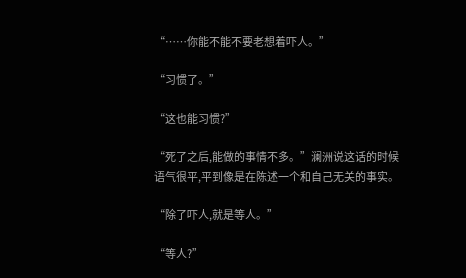“……你能不能不要老想着吓人。”

“习惯了。”

“这也能习惯?”

“死了之后,能做的事情不多。”澜洲说这话的时候语气很平,平到像是在陈述一个和自己无关的事实。

“除了吓人,就是等人。”

“等人?”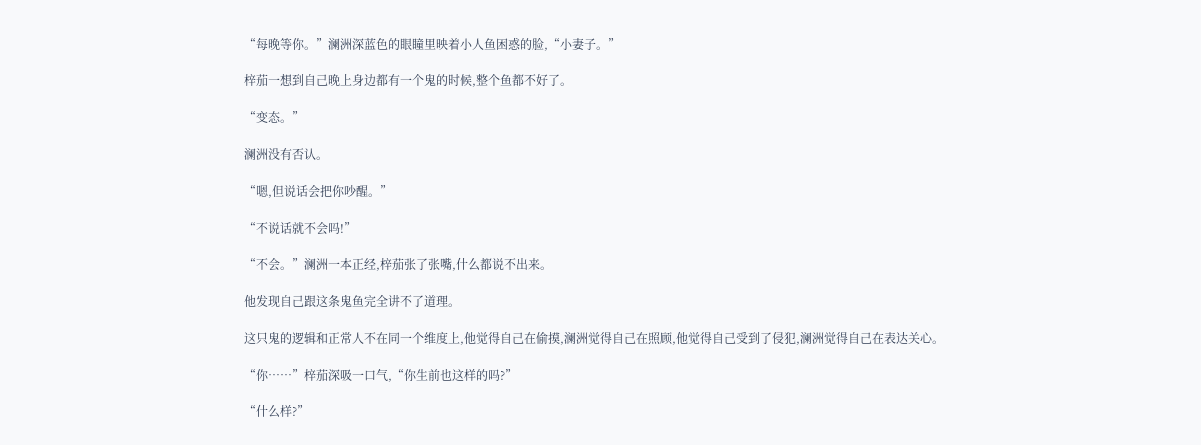“每晚等你。”澜洲深蓝色的眼瞳里映着小人鱼困惑的脸,“小妻子。”

梓茄一想到自己晚上身边都有一个鬼的时候,整个鱼都不好了。

“变态。”

澜洲没有否认。

“嗯,但说话会把你吵醒。”

“不说话就不会吗!”

“不会。”澜洲一本正经,梓茄张了张嘴,什么都说不出来。

他发现自己跟这条鬼鱼完全讲不了道理。

这只鬼的逻辑和正常人不在同一个维度上,他觉得自己在偷摸,澜洲觉得自己在照顾,他觉得自己受到了侵犯,澜洲觉得自己在表达关心。

“你……”梓茄深吸一口气,“你生前也这样的吗?”

“什么样?”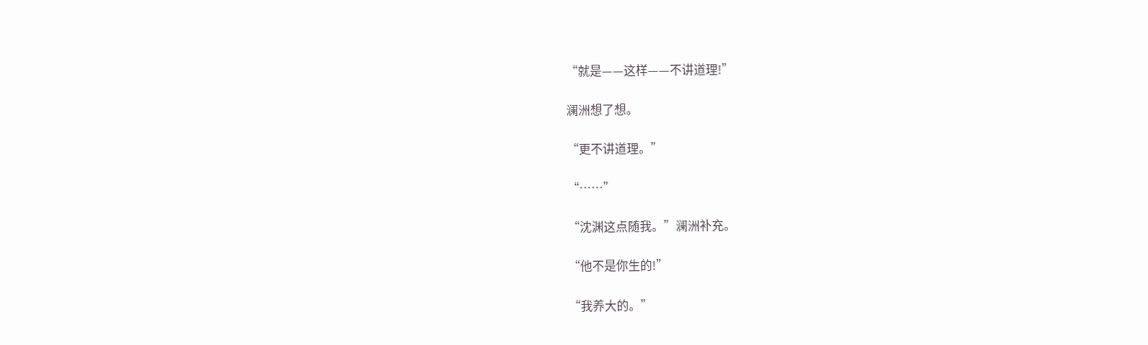“就是——这样——不讲道理!”

澜洲想了想。

“更不讲道理。”

“……”

“沈渊这点随我。”澜洲补充。

“他不是你生的!”

“我养大的。”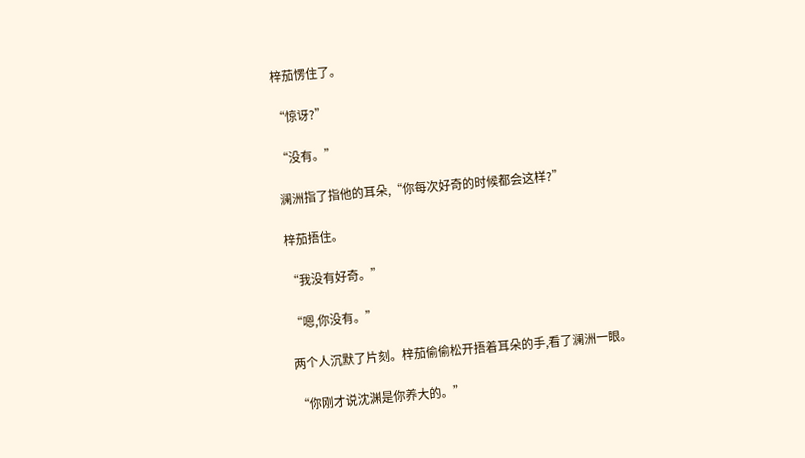梓茄愣住了。

“惊讶?”

“没有。”

澜洲指了指他的耳朵,“你每次好奇的时候都会这样?”

梓茄捂住。

“我没有好奇。”

“嗯,你没有。”

两个人沉默了片刻。梓茄偷偷松开捂着耳朵的手,看了澜洲一眼。

“你刚才说沈渊是你养大的。”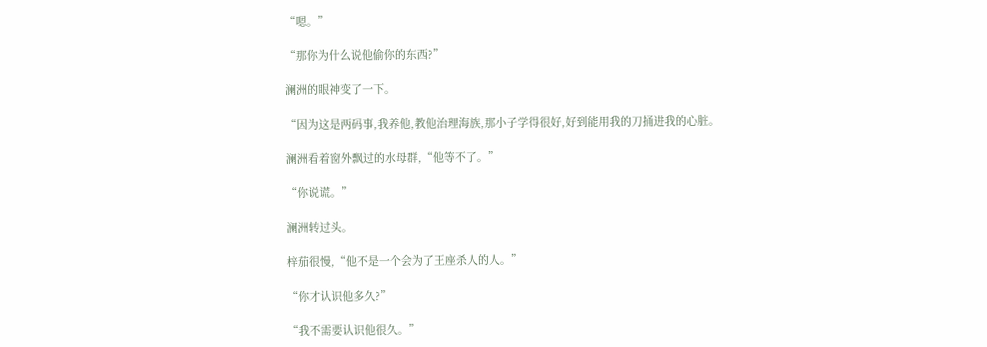“嗯。”

“那你为什么说他偷你的东西?”

澜洲的眼神变了一下。

“因为这是两码事,我养他,教他治理海族,那小子学得很好,好到能用我的刀捅进我的心脏。

澜洲看着窗外飘过的水母群,“他等不了。”

“你说谎。”

澜洲转过头。

梓茄很慢,“他不是一个会为了王座杀人的人。”

“你才认识他多久?”

“我不需要认识他很久。”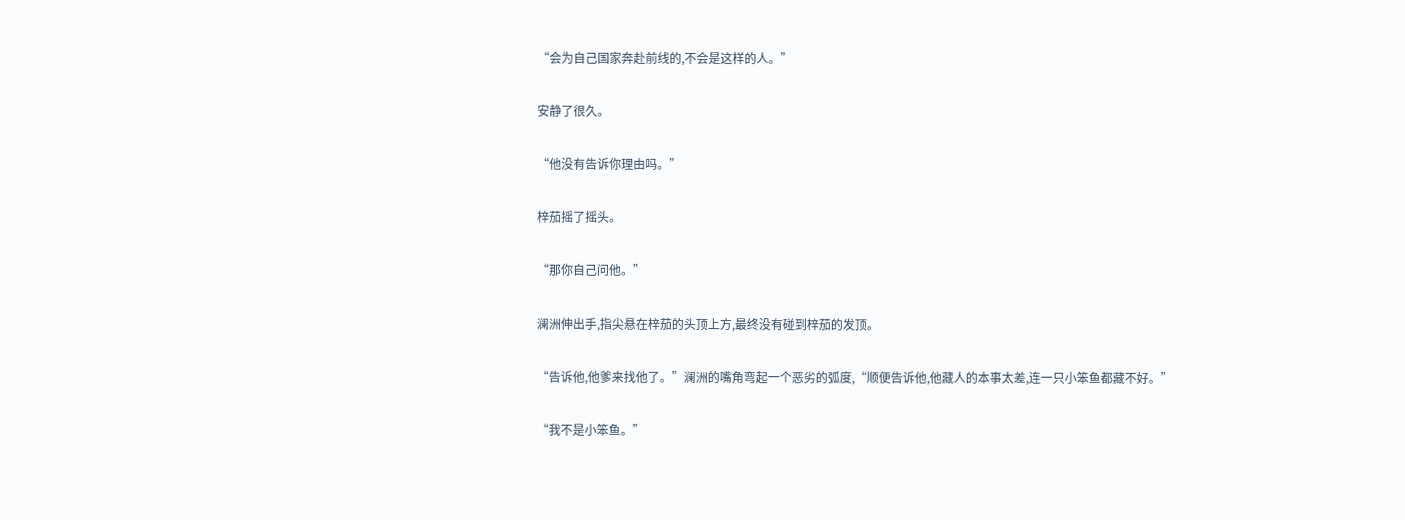“会为自己国家奔赴前线的,不会是这样的人。”

安静了很久。

“他没有告诉你理由吗。”

梓茄摇了摇头。

“那你自己问他。”

澜洲伸出手,指尖悬在梓茄的头顶上方,最终没有碰到梓茄的发顶。

“告诉他,他爹来找他了。”澜洲的嘴角弯起一个恶劣的弧度,“顺便告诉他,他藏人的本事太差,连一只小笨鱼都藏不好。”

“我不是小笨鱼。”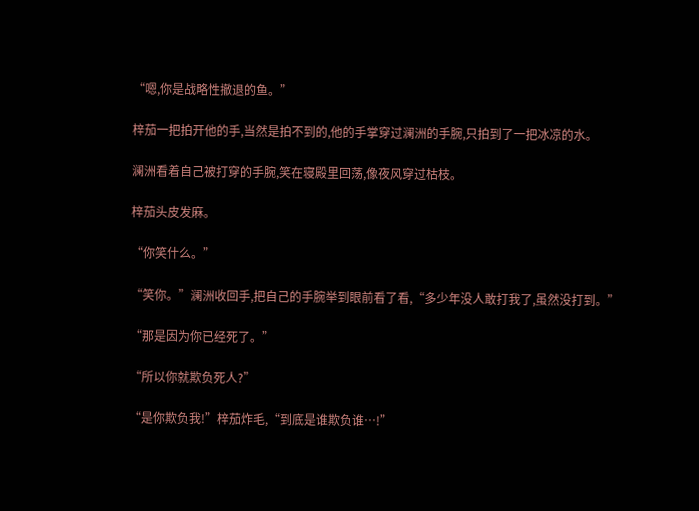“嗯,你是战略性撤退的鱼。”

梓茄一把拍开他的手,当然是拍不到的,他的手掌穿过澜洲的手腕,只拍到了一把冰凉的水。

澜洲看着自己被打穿的手腕,笑在寝殿里回荡,像夜风穿过枯枝。

梓茄头皮发麻。

“你笑什么。”

“笑你。”澜洲收回手,把自己的手腕举到眼前看了看,“多少年没人敢打我了,虽然没打到。”

“那是因为你已经死了。”

“所以你就欺负死人?”

“是你欺负我!”梓茄炸毛,“到底是谁欺负谁…!”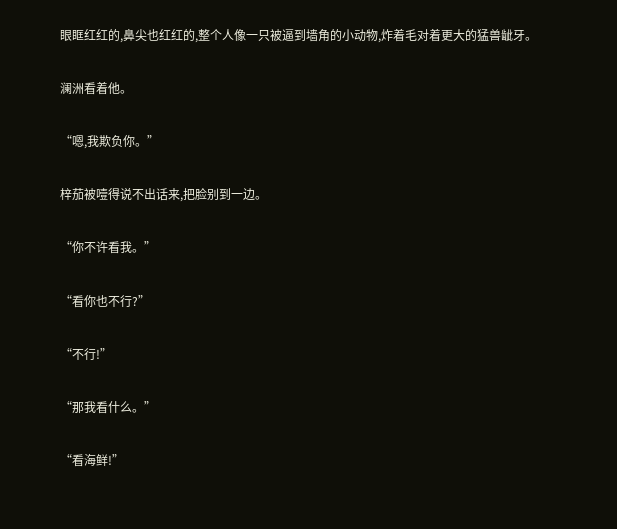眼眶红红的,鼻尖也红红的,整个人像一只被逼到墙角的小动物,炸着毛对着更大的猛兽龇牙。

澜洲看着他。

“嗯,我欺负你。”

梓茄被噎得说不出话来,把脸别到一边。

“你不许看我。”

“看你也不行?”

“不行!”

“那我看什么。”

“看海鲜!”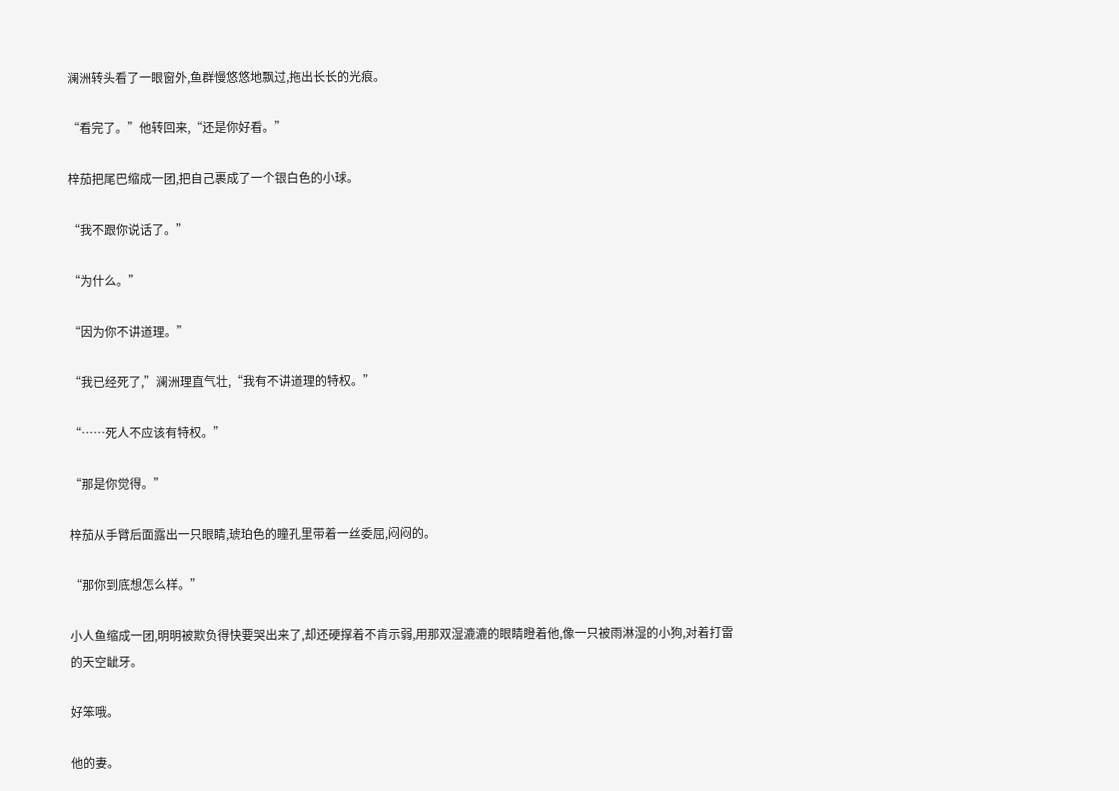澜洲转头看了一眼窗外,鱼群慢悠悠地飘过,拖出长长的光痕。

“看完了。”他转回来,“还是你好看。”

梓茄把尾巴缩成一团,把自己裹成了一个银白色的小球。

“我不跟你说话了。”

“为什么。”

“因为你不讲道理。”

“我已经死了,”澜洲理直气壮,“我有不讲道理的特权。”

“……死人不应该有特权。”

“那是你觉得。”

梓茄从手臂后面露出一只眼睛,琥珀色的瞳孔里带着一丝委屈,闷闷的。

“那你到底想怎么样。”

小人鱼缩成一团,明明被欺负得快要哭出来了,却还硬撑着不肯示弱,用那双湿漉漉的眼睛瞪着他,像一只被雨淋湿的小狗,对着打雷的天空龇牙。

好笨哦。

他的妻。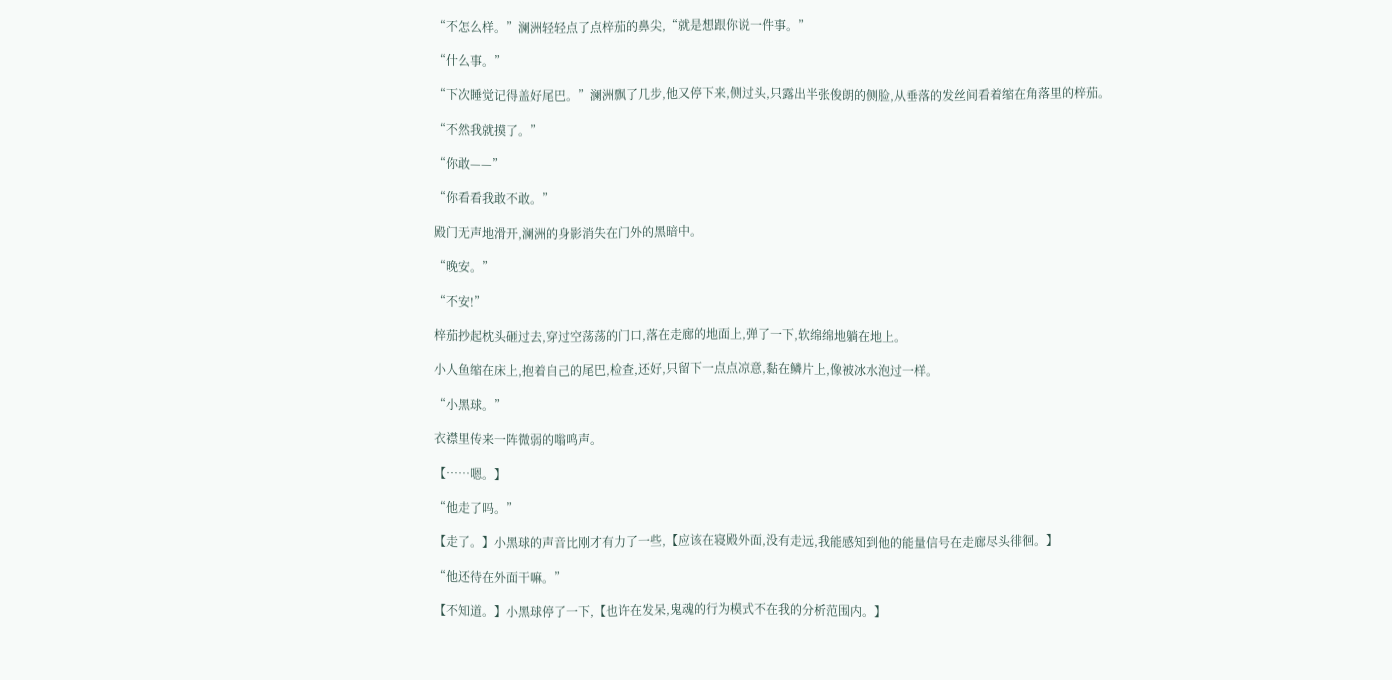“不怎么样。”澜洲轻轻点了点梓茄的鼻尖,“就是想跟你说一件事。”

“什么事。”

“下次睡觉记得盖好尾巴。”澜洲飘了几步,他又停下来,侧过头,只露出半张俊朗的侧脸,从垂落的发丝间看着缩在角落里的梓茄。

“不然我就摸了。”

“你敢——”

“你看看我敢不敢。”

殿门无声地滑开,澜洲的身影消失在门外的黑暗中。

“晚安。”

“不安!”

梓茄抄起枕头砸过去,穿过空荡荡的门口,落在走廊的地面上,弹了一下,软绵绵地躺在地上。

小人鱼缩在床上,抱着自己的尾巴,检查,还好,只留下一点点凉意,黏在鳞片上,像被冰水泡过一样。

“小黑球。”

衣襟里传来一阵微弱的嗡鸣声。

【……嗯。】

“他走了吗。”

【走了。】小黑球的声音比刚才有力了一些,【应该在寝殿外面,没有走远,我能感知到他的能量信号在走廊尽头徘徊。】

“他还待在外面干嘛。”

【不知道。】小黑球停了一下,【也许在发呆,鬼魂的行为模式不在我的分析范围内。】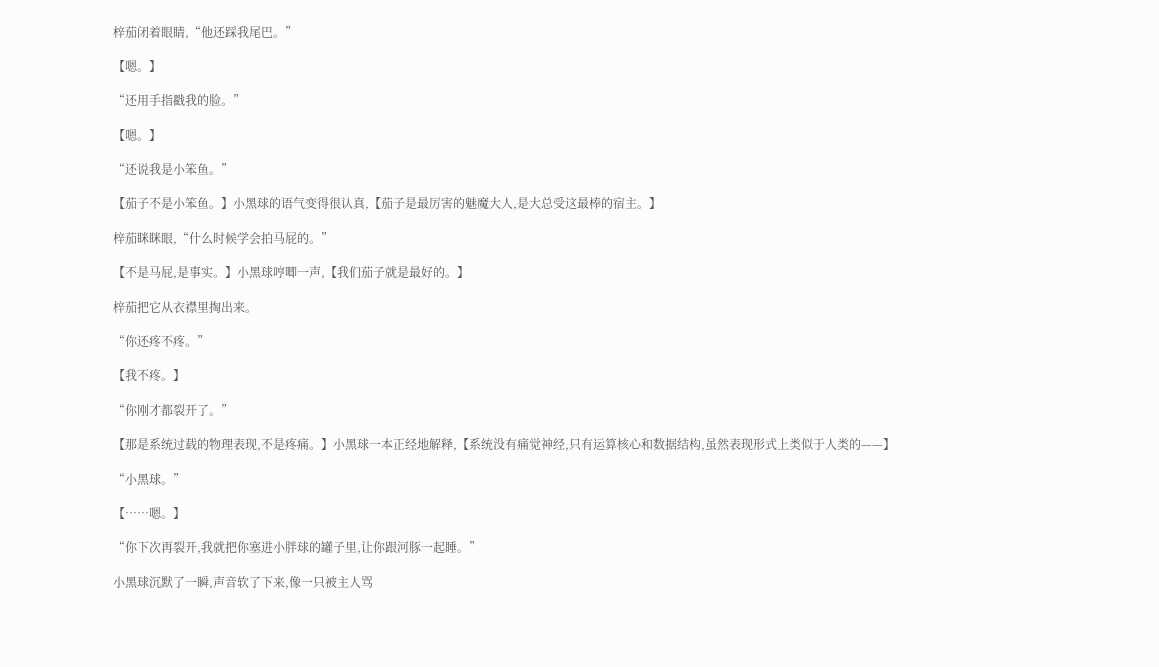梓茄闭着眼睛,“他还踩我尾巴。”

【嗯。】

“还用手指戳我的脸。”

【嗯。】

“还说我是小笨鱼。”

【茄子不是小笨鱼。】小黑球的语气变得很认真,【茄子是最厉害的魅魔大人,是大总受这最棒的宿主。】

梓茄眯眯眼,“什么时候学会拍马屁的。”

【不是马屁,是事实。】小黑球哼唧一声,【我们茄子就是最好的。】

梓茄把它从衣襟里掏出来。

“你还疼不疼。”

【我不疼。】

“你刚才都裂开了。”

【那是系统过载的物理表现,不是疼痛。】小黑球一本正经地解释,【系统没有痛觉神经,只有运算核心和数据结构,虽然表现形式上类似于人类的——】

“小黑球。”

【……嗯。】

“你下次再裂开,我就把你塞进小胖球的罐子里,让你跟河豚一起睡。”

小黑球沉默了一瞬,声音软了下来,像一只被主人骂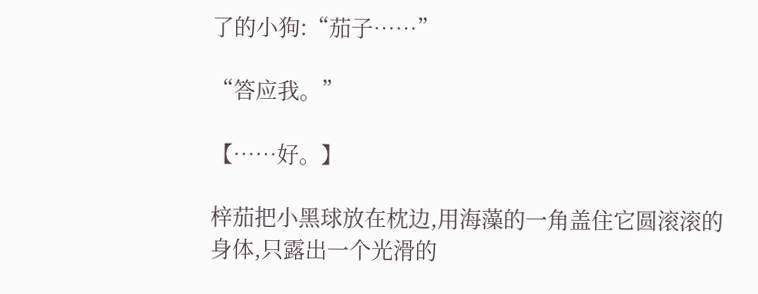了的小狗:“茄子……”

“答应我。”

【……好。】

梓茄把小黑球放在枕边,用海藻的一角盖住它圆滚滚的身体,只露出一个光滑的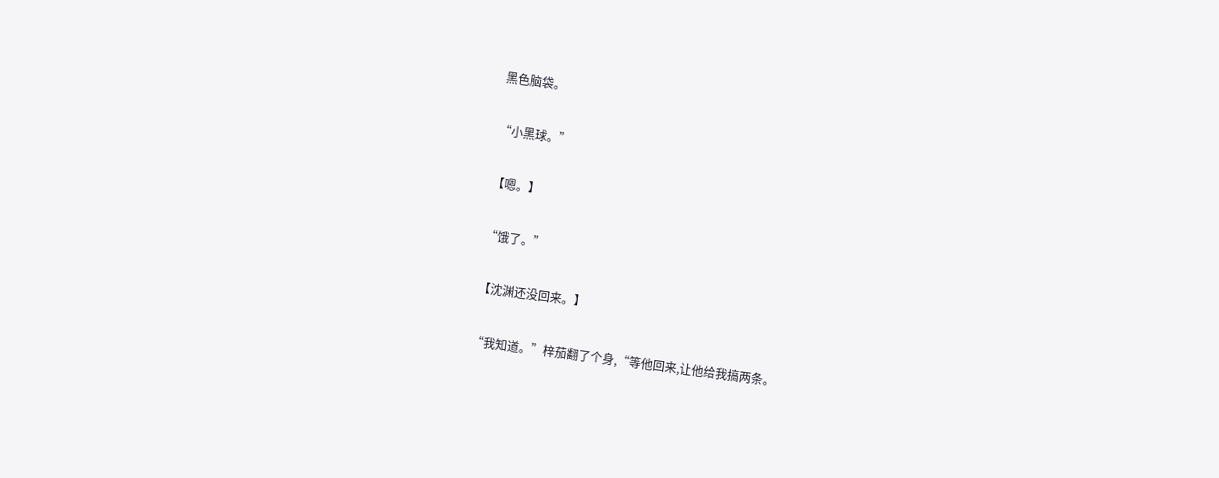黑色脑袋。

“小黑球。”

【嗯。】

“饿了。”

【沈渊还没回来。】

“我知道。”梓茄翻了个身,“等他回来,让他给我搞两条。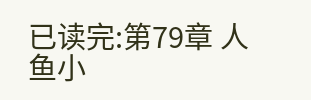已读完:第79章 人鱼小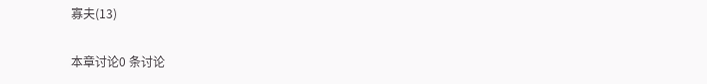寡夫(13)

本章讨论0 条讨论